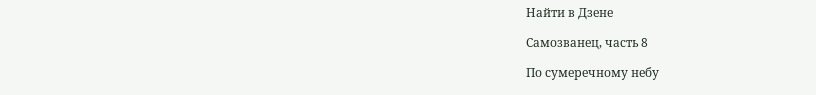Найти в Дзене

Самозванец, часть 8

По сумеречному небу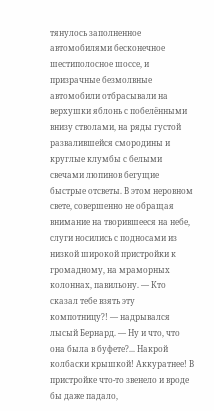тянулось заполненное автомобилями бесконечное шестиполосное шоссе, и призрачные безмолвные автомобили отбрасывали на верхушки яблонь с побелёнными внизу стволами, на ряды густой развалившейся смородины и круглые клумбы с белыми свечами люпинов бегущие быстрые отсветы. В этом неровном свете, совершенно не обращая внимание на творившееся на небе, слуги носились с подносами из низкой широкой пристройки к громадному, на мраморных колоннах, павильону. — Кто сказал тебе взять эту компотницу?! — надрывался лысый Бернард. — Ну и что, что она была в буфете?... Накрой колбаски крышкой! Аккуратнее! В пристройке что-то звенело и вроде бы даже падало,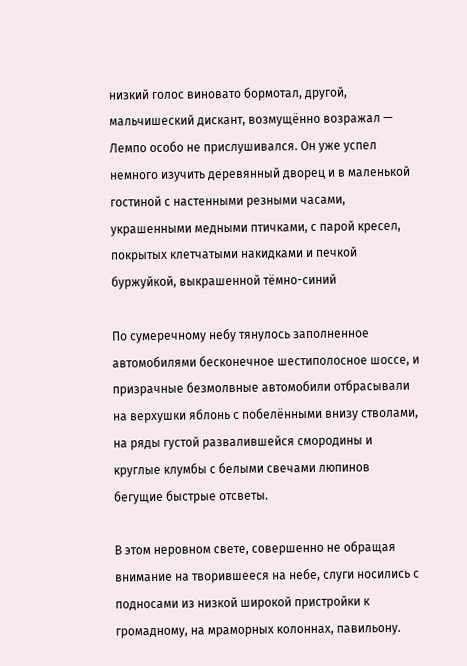низкий голос виновато бормотал, другой, мальчишеский дискант, возмущённо возражал — Лемпо особо не прислушивался. Он уже успел немного изучить деревянный дворец и в маленькой гостиной с настенными резными часами, украшенными медными птичками, с парой кресел, покрытых клетчатыми накидками и печкой буржуйкой, выкрашенной тёмно-синий

По сумеречному небу тянулось заполненное автомобилями бесконечное шестиполосное шоссе, и призрачные безмолвные автомобили отбрасывали на верхушки яблонь с побелёнными внизу стволами, на ряды густой развалившейся смородины и круглые клумбы с белыми свечами люпинов бегущие быстрые отсветы.

В этом неровном свете, совершенно не обращая внимание на творившееся на небе, слуги носились с подносами из низкой широкой пристройки к громадному, на мраморных колоннах, павильону.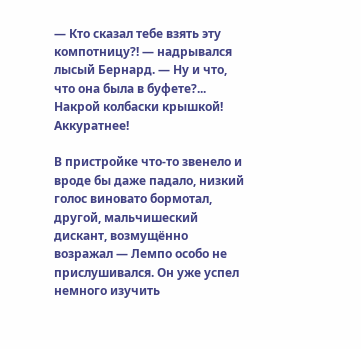— Кто сказал тебе взять эту компотницу?! — надрывался лысый Бернард. — Ну и что, что она была в буфете?... Накрой колбаски крышкой! Аккуратнее!

В пристройке что-то звенело и вроде бы даже падало, низкий голос виновато бормотал, другой, мальчишеский дискант, возмущённо возражал — Лемпо особо не прислушивался. Он уже успел немного изучить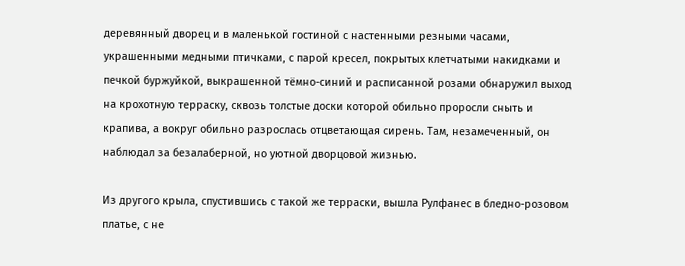деревянный дворец и в маленькой гостиной с настенными резными часами, украшенными медными птичками, с парой кресел, покрытых клетчатыми накидками и печкой буржуйкой, выкрашенной тёмно-синий и расписанной розами обнаружил выход на крохотную терраску, сквозь толстые доски которой обильно проросли сныть и крапива, а вокруг обильно разрослась отцветающая сирень. Там, незамеченный, он наблюдал за безалаберной, но уютной дворцовой жизнью.

Из другого крыла, спустившись с такой же терраски, вышла Рулфанес в бледно-розовом платье, с не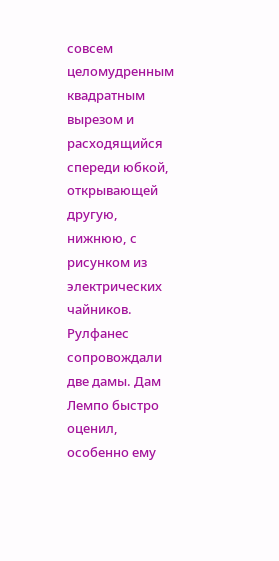совсем целомудренным квадратным вырезом и расходящийся спереди юбкой, открывающей другую, нижнюю, с рисунком из электрических чайников. Рулфанес сопровождали две дамы. Дам Лемпо быстро оценил, особенно ему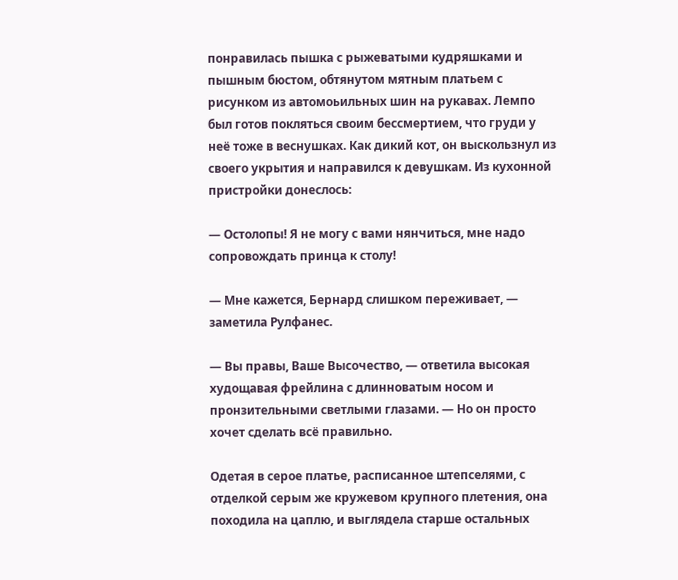понравилась пышка с рыжеватыми кудряшками и пышным бюстом, обтянутом мятным платьем с рисунком из автомоьильных шин на рукавах. Лемпо был готов покляться своим бессмертием, что груди у неё тоже в веснушках. Как дикий кот, он выскользнул из своего укрытия и направился к девушкам. Из кухонной пристройки донеслось:

— Остолопы! Я не могу с вами нянчиться, мне надо сопровождать принца к столу!

— Мне кажется, Бернард слишком переживает, — заметила Рулфанес.

— Вы правы, Ваше Высочество, — ответила высокая худощавая фрейлина с длинноватым носом и пронзительными светлыми глазами. — Но он просто хочет сделать всё правильно.

Одетая в серое платье, расписанное штепселями, с отделкой серым же кружевом крупного плетения, она походила на цаплю, и выглядела старше остальных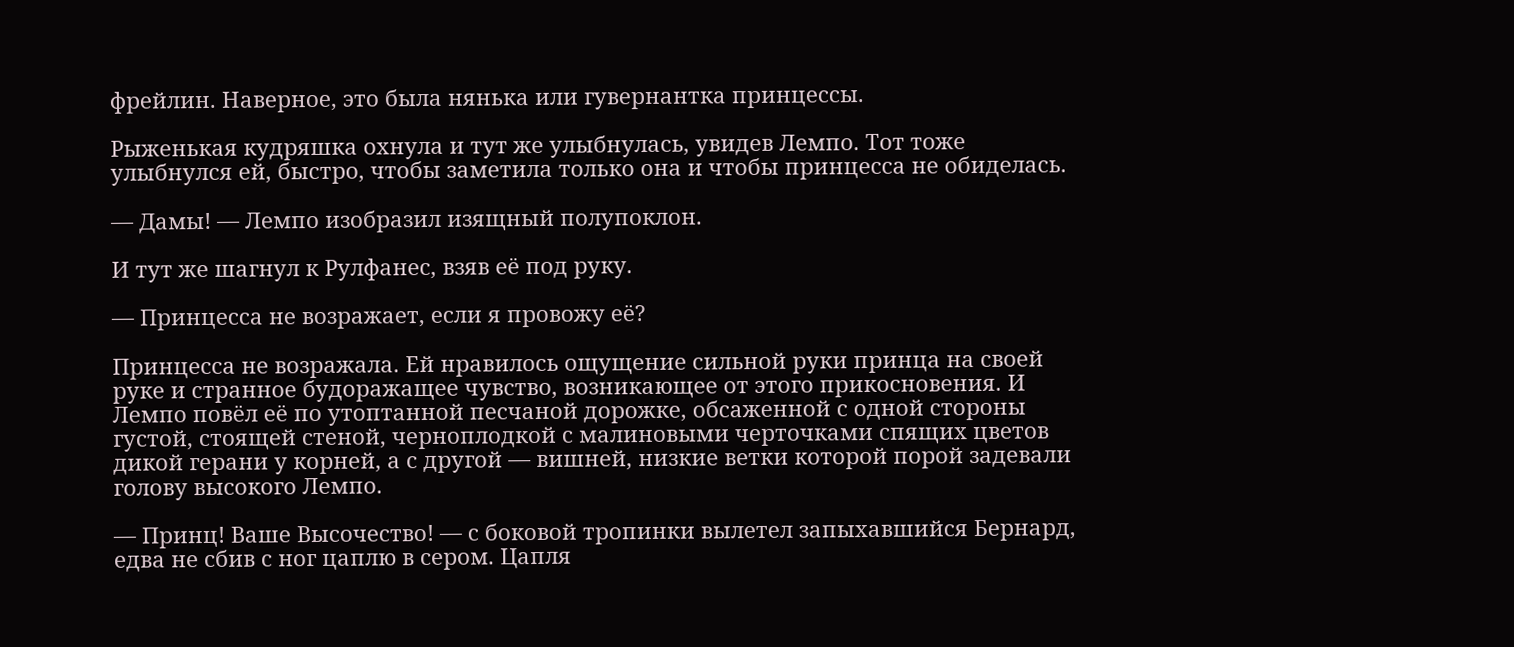фрейлин. Наверное, это была нянька или гувернантка принцессы.

Рыженькая кудряшка охнула и тут же улыбнулась, увидев Лемпо. Тот тоже улыбнулся ей, быстро, чтобы заметила только она и чтобы принцесса не обиделась.

— Дамы! — Лемпо изобразил изящный полупоклон.

И тут же шагнул к Рулфанес, взяв её под руку.

— Принцесса не возражает, если я провожу её?

Принцесса не возражала. Ей нравилось ощущение сильной руки принца на своей руке и странное будоражащее чувство, возникающее от этого прикосновения. И Лемпо повёл её по утоптанной песчаной дорожке, обсаженной с одной стороны густой, стоящей стеной, черноплодкой с малиновыми черточками спящих цветов дикой герани у корней, а с другой — вишней, низкие ветки которой порой задевали голову высокого Лемпо.

— Принц! Ваше Высочество! — с боковой тропинки вылетел запыхавшийся Бернард, едва не сбив с ног цаплю в сером. Цапля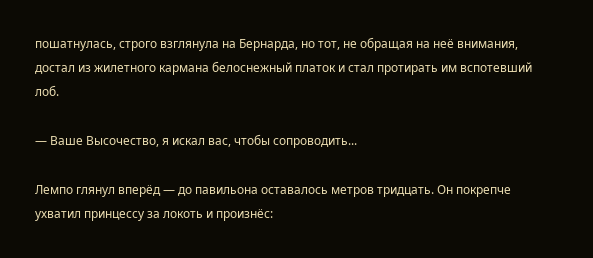пошатнулась, строго взглянула на Бернарда, но тот, не обращая на неё внимания, достал из жилетного кармана белоснежный платок и стал протирать им вспотевший лоб.

— Ваше Высочество, я искал вас, чтобы сопроводить...

Лемпо глянул вперёд — до павильона оставалось метров тридцать. Он покрепче ухватил принцессу за локоть и произнёс: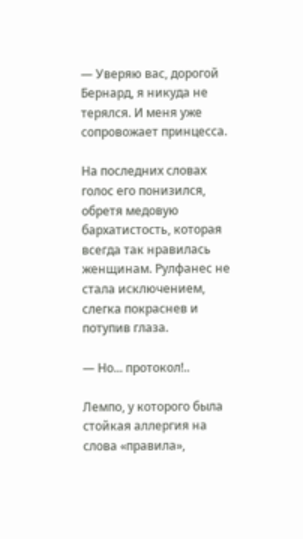— Уверяю вас, дорогой Бернард, я никуда не терялся. И меня уже сопровожает принцесса.

На последних словах голос его понизился, обретя медовую бархатистость, которая всегда так нравилась женщинам. Рулфанес не стала исключением, слегка покраснев и потупив глаза.

— Но... протокол!..

Лемпо, у которого была стойкая аллергия на слова «правила»,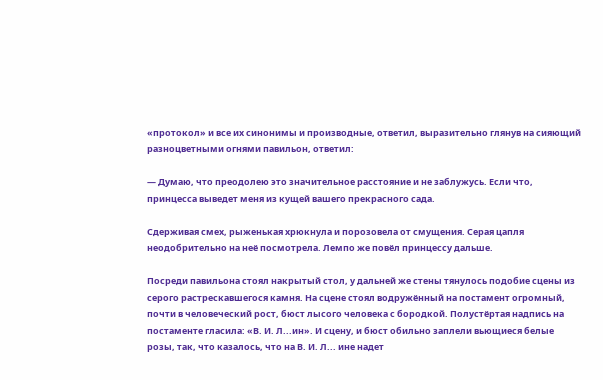«протокол» и все их синонимы и производные, ответил, выразительно глянув на сияющий разноцветными огнями павильон, ответил:

— Думаю, что преодолею это значительное расстояние и не заблужусь. Если что, принцесса выведет меня из кущей вашего прекрасного сада.

Сдерживая смех, рыженькая хрюкнула и порозовела от смущения. Серая цапля неодобрительно на неё посмотрела. Лемпо же повёл принцессу дальше.

Посреди павильона стоял накрытый стол, у дальней же стены тянулось подобие сцены из серого растрескавшегося камня. На сцене стоял водружённый на постамент огромный, почти в человеческий рост, бюст лысого человека с бородкой. Полустёртая надпись на постаменте гласила: «В. И. Л...ин». И сцену, и бюст обильно заплели вьющиеся белые розы, так, что казалось, что на В. И. Л... ине надет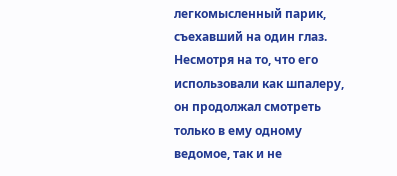легкомысленный парик, съехавший на один глаз. Несмотря на то, что его использовали как шпалеру, он продолжал смотреть только в ему одному ведомое, так и не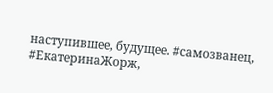наступившее, будущее. #самозванец, #ЕкатеринаЖорж,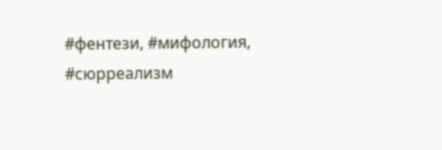#фентези, #мифология, #сюрреализм